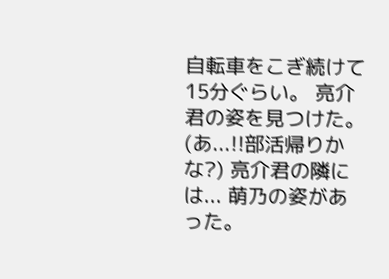自転車をこぎ続けて15分ぐらい。 亮介君の姿を見つけた。 (あ...!!部活帰りかな?) 亮介君の隣には... 萌乃の姿があった。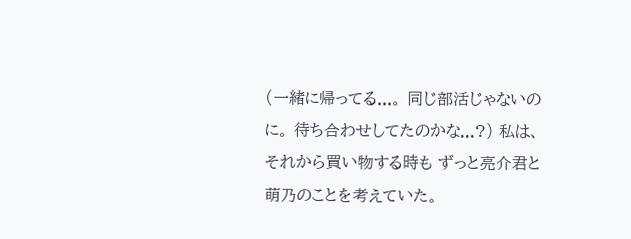(一緒に帰ってる...。 同じ部活じゃないのに。 待ち合わせしてたのかな...?) 私は、それから買い物する時も ずっと亮介君と萌乃のことを考えていた。